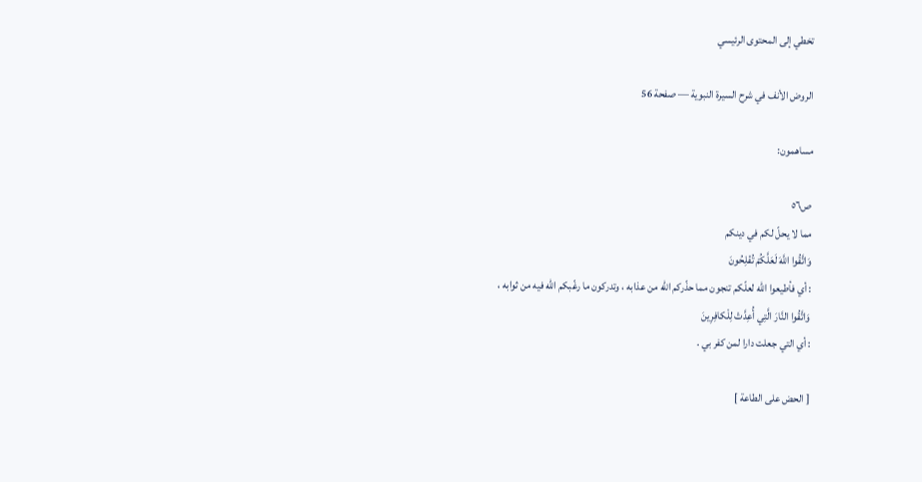تخطي إلى المحتوى الرئيسي

الروض الأنف في شرح السيرة النبوية — صفحة 56

مساهمون:

ص٥٦
مما لا يحلّ لكم في دينكم
وَاتَّقُوا اللَّهَ لَعَلَّكُمْ تُفْلِحُونَ
: أي فأطيعوا اللّه لعلّكم تنجون مما حذّركم اللّه من عذابه ، وتدركون ما رغّبكم اللّه فيه من ثوابه ،
وَاتَّقُوا النَّارَ الَّتِي أُعِدَّتْ لِلْكافِرِينَ
: أي التي جعلت دارا لمن كفر بي .

[ الحض على الطاعة ]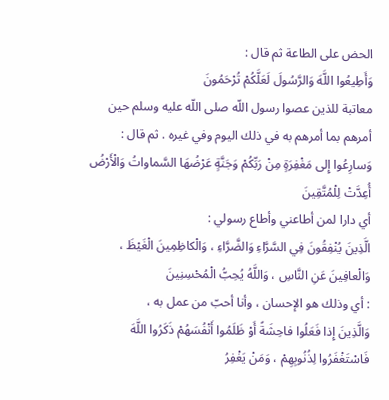الحض على الطاعة ثم قال :
وَأَطِيعُوا اللَّهَ وَالرَّسُولَ لَعَلَّكُمْ تُرْحَمُونَ
معاتبة للذين عصوا رسول اللّه صلى اللّه عليه وسلم حين أمرهم بما أمرهم به في ذلك اليوم وفي غيره . ثم قال :
وَسارِعُوا إِلى مَغْفِرَةٍ مِنْ رَبِّكُمْ وَجَنَّةٍ عَرْضُهَا السَّماواتُ وَالْأَرْضُ أُعِدَّتْ لِلْمُتَّقِينَ
أي دارا لمن أطاعني وأطاع رسولي :
الَّذِينَ يُنْفِقُونَ فِي السَّرَّاءِ وَالضَّرَّاءِ ، وَالْكاظِمِينَ الْغَيْظَ ، وَالْعافِينَ عَنِ النَّاسِ ، وَاللَّهُ يُحِبُّ الْمُحْسِنِينَ
: أي وذلك هو الإحسان ، وأنا أحبّ من عمل به ،
وَالَّذِينَ إِذا فَعَلُوا فاحِشَةً أَوْ ظَلَمُوا أَنْفُسَهُمْ ذَكَرُوا اللَّهَ فَاسْتَغْفَرُوا لِذُنُوبِهِمْ ، وَمَنْ يَغْفِرُ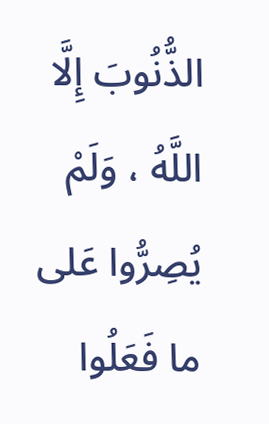الذُّنُوبَ إِلَّا اللَّهُ ، وَلَمْ يُصِرُّوا عَلى ما فَعَلُوا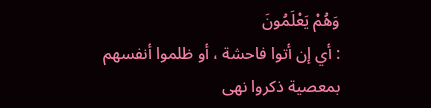وَهُمْ يَعْلَمُونَ
: أي إن أتوا فاحشة ، أو ظلموا أنفسهم بمعصية ذكروا نهى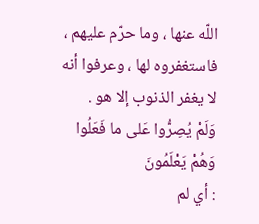اللّه عنها ، وما حرّم عليهم ، فاستغفروه لها ، وعرفوا أنه لا يغفر الذنوب إلا هو .
وَلَمْ يُصِرُّوا عَلى ما فَعَلُوا وَهُمْ يَعْلَمُونَ
: أي لم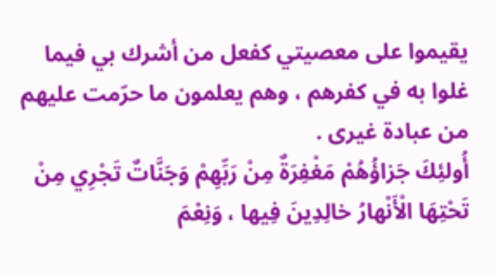يقيموا على معصيتي كفعل من أشرك بي فيما غلوا به في كفرهم ، وهم يعلمون ما حرّمت عليهم من عبادة غيرى .
أُولئِكَ جَزاؤُهُمْ مَغْفِرَةٌ مِنْ رَبِّهِمْ وَجَنَّاتٌ تَجْرِي مِنْ تَحْتِهَا الْأَنْهارُ خالِدِينَ فِيها ، وَنِعْمَ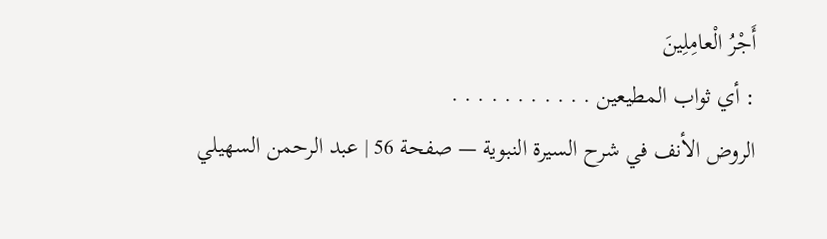أَجْرُ الْعامِلِينَ
: أي ثواب المطيعين . . . . . . . . . . .
الروض الأنف في شرح السيرة النبوية — صفحة 56 | عبد الرحمن السهيلي